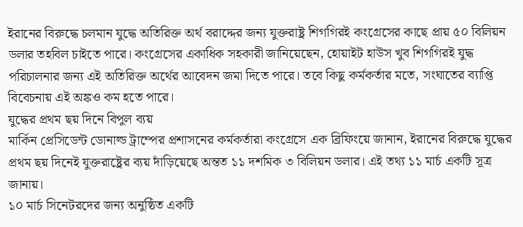ইরানের বিরুদ্ধে চলমান যুদ্ধে অতিরিক্ত অর্থ বরাদ্দের জন্য যুক্তরাষ্ট্র শিগগিরই কংগ্রেসের কাছে প্রায় ৫০ বিলিয়ন ডলার তহবিল চাইতে পারে। কংগ্রেসের একাধিক সহকারী জানিয়েছেন, হোয়াইট হাউস খুব শিগগিরই যুদ্ধ পরিচালনার জন্য এই অতিরিক্ত অর্থের আবেদন জমা দিতে পারে। তবে কিছু কর্মকর্তার মতে, সংঘাতের ব্যাপ্তি বিবেচনায় এই অঙ্কও কম হতে পারে।
যুদ্ধের প্রথম ছয় দিনে বিপুল ব্যয়
মার্কিন প্রেসিডেন্ট ডোনাল্ড ট্রাম্পের প্রশাসনের কর্মকর্তারা কংগ্রেসে এক ব্রিফিংয়ে জানান, ইরানের বিরুদ্ধে যুদ্ধের প্রথম ছয় দিনেই যুক্তরাষ্ট্রের ব্যয় দাঁড়িয়েছে অন্তত ১১ দশমিক ৩ বিলিয়ন ডলার। এই তথ্য ১১ মার্চ একটি সূত্র জানায়।
১০ মার্চ সিনেটরদের জন্য অনুষ্ঠিত একটি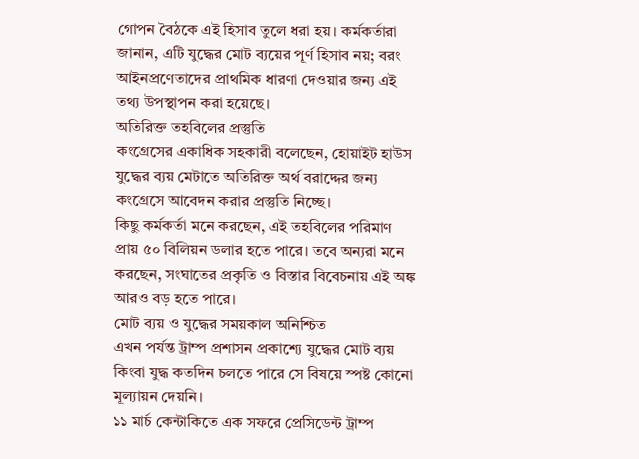গোপন বৈঠকে এই হিসাব তুলে ধরা হয়। কর্মকর্তারা জানান, এটি যুদ্ধের মোট ব্যয়ের পূর্ণ হিসাব নয়; বরং আইনপ্রণেতাদের প্রাথমিক ধারণা দেওয়ার জন্য এই তথ্য উপস্থাপন করা হয়েছে।
অতিরিক্ত তহবিলের প্রস্তুতি
কংগ্রেসের একাধিক সহকারী বলেছেন, হোয়াইট হাউস যুদ্ধের ব্যয় মেটাতে অতিরিক্ত অর্থ বরাদ্দের জন্য কংগ্রেসে আবেদন করার প্রস্তুতি নিচ্ছে।
কিছু কর্মকর্তা মনে করছেন, এই তহবিলের পরিমাণ প্রায় ৫০ বিলিয়ন ডলার হতে পারে। তবে অন্যরা মনে করছেন, সংঘাতের প্রকৃতি ও বিস্তার বিবেচনায় এই অঙ্ক আরও বড় হতে পারে।
মোট ব্যয় ও যুদ্ধের সময়কাল অনিশ্চিত
এখন পর্যন্ত ট্রাম্প প্রশাসন প্রকাশ্যে যুদ্ধের মোট ব্যয় কিংবা যুদ্ধ কতদিন চলতে পারে সে বিষয়ে স্পষ্ট কোনো মূল্যায়ন দেয়নি।
১১ মার্চ কেন্টাকিতে এক সফরে প্রেসিডেন্ট ট্রাম্প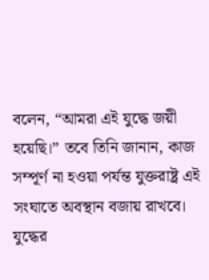বলেন, “আমরা এই যুদ্ধে জয়ী হয়েছি।” তবে তিনি জানান, কাজ সম্পূর্ণ না হওয়া পর্যন্ত যুক্তরাষ্ট্র এই সংঘাতে অবস্থান বজায় রাখবে।
যুদ্ধের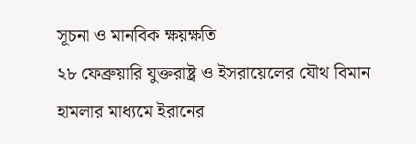সূচনা ও মানবিক ক্ষয়ক্ষতি
২৮ ফেব্রুয়ারি যুক্তরাষ্ট্র ও ইসরায়েলের যৌথ বিমান হামলার মাধ্যমে ইরানের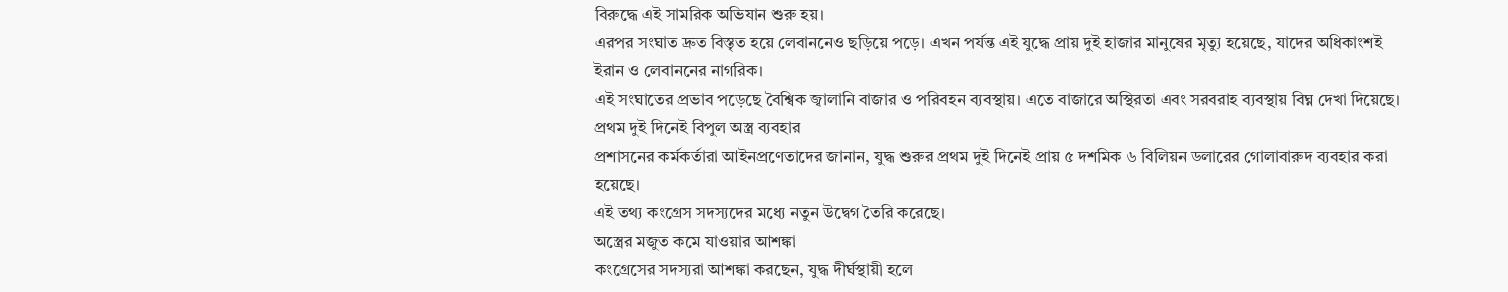বিরুদ্ধে এই সামরিক অভিযান শুরু হয়।
এরপর সংঘাত দ্রুত বিস্তৃত হয়ে লেবাননেও ছড়িয়ে পড়ে। এখন পর্যন্ত এই যুদ্ধে প্রায় দুই হাজার মানুষের মৃত্যু হয়েছে, যাদের অধিকাংশই ইরান ও লেবাননের নাগরিক।
এই সংঘাতের প্রভাব পড়েছে বৈশ্বিক জ্বালানি বাজার ও পরিবহন ব্যবস্থায়। এতে বাজারে অস্থিরতা এবং সরবরাহ ব্যবস্থায় বিঘ্ন দেখা দিয়েছে।
প্রথম দুই দিনেই বিপুল অস্ত্র ব্যবহার
প্রশাসনের কর্মকর্তারা আইনপ্রণেতাদের জানান, যুদ্ধ শুরুর প্রথম দুই দিনেই প্রায় ৫ দশমিক ৬ বিলিয়ন ডলারের গোলাবারুদ ব্যবহার করা হয়েছে।
এই তথ্য কংগ্রেস সদস্যদের মধ্যে নতুন উদ্বেগ তৈরি করেছে।
অস্ত্রের মজুত কমে যাওয়ার আশঙ্কা
কংগ্রেসের সদস্যরা আশঙ্কা করছেন, যুদ্ধ দীর্ঘস্থায়ী হলে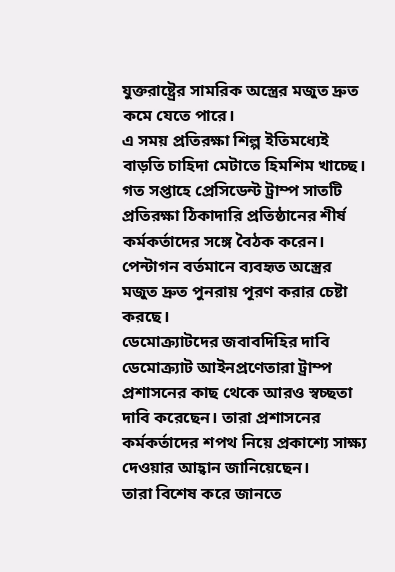যুক্তরাষ্ট্রের সামরিক অস্ত্রের মজুত দ্রুত কমে যেতে পারে।
এ সময় প্রতিরক্ষা শিল্প ইতিমধ্যেই বাড়তি চাহিদা মেটাতে হিমশিম খাচ্ছে।
গত সপ্তাহে প্রেসিডেন্ট ট্রাম্প সাতটি প্রতিরক্ষা ঠিকাদারি প্রতিষ্ঠানের শীর্ষ কর্মকর্তাদের সঙ্গে বৈঠক করেন। পেন্টাগন বর্তমানে ব্যবহৃত অস্ত্রের মজুত দ্রুত পুনরায় পূরণ করার চেষ্টা করছে।
ডেমোক্র্যাটদের জবাবদিহির দাবি
ডেমোক্র্যাট আইনপ্রণেতারা ট্রাম্প প্রশাসনের কাছ থেকে আরও স্বচ্ছতা দাবি করেছেন। তারা প্রশাসনের কর্মকর্তাদের শপথ নিয়ে প্রকাশ্যে সাক্ষ্য দেওয়ার আহ্বান জানিয়েছেন।
তারা বিশেষ করে জানতে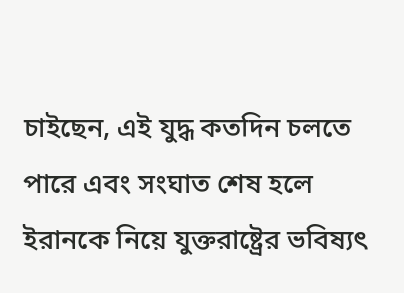চাইছেন, এই যুদ্ধ কতদিন চলতে পারে এবং সংঘাত শেষ হলে ইরানকে নিয়ে যুক্তরাষ্ট্রের ভবিষ্যৎ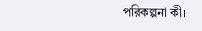পরিকল্পনা কী।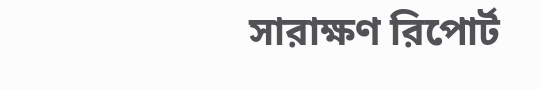সারাক্ষণ রিপোর্ট